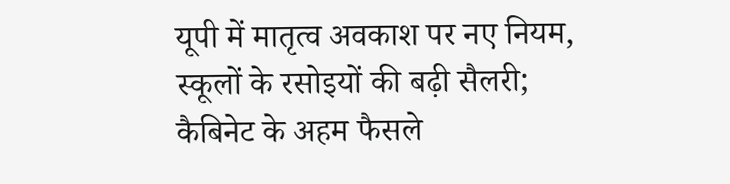यूपी में मातृत्व अवकाश पर नए नियम, स्कूलों के रसोइयों की बढ़ी सैलरी; कैबिनेट के अहम फैसले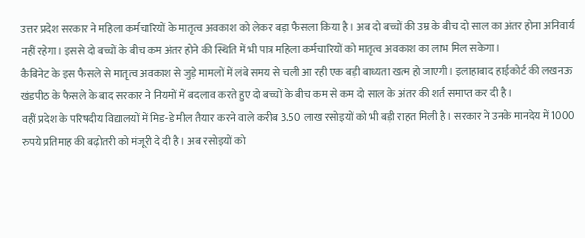उत्तर प्रदेश सरकार ने महिला कर्मचारियों के मातृत्व अवकाश को लेकर बड़ा फैसला किया है। अब दो बच्चों की उम्र के बीच दो साल का अंतर होना अनिवार्य नहीं रहेगा। इससे दो बच्चों के बीच कम अंतर होने की स्थिति में भी पात्र महिला कर्मचारियों को मातृत्व अवकाश का लाभ मिल सकेगा।
कैबिनेट के इस फैसले से मातृत्व अवकाश से जुड़े मामलों में लंबे समय से चली आ रही एक बड़ी बाध्यता खत्म हो जाएगी। इलाहाबाद हाईकोर्ट की लखनऊ खंडपीठ के फैसले के बाद सरकार ने नियमों में बदलाव करते हुए दो बच्चों के बीच कम से कम दो साल के अंतर की शर्त समाप्त कर दी है।
वहीं प्रदेश के परिषदीय विद्यालयों में मिड-डे मील तैयार करने वाले करीब 3.50 लाख रसोइयों को भी बड़ी राहत मिली है। सरकार ने उनके मानदेय में 1000 रुपये प्रतिमाह की बढ़ोतरी को मंजूरी दे दी है। अब रसोइयों को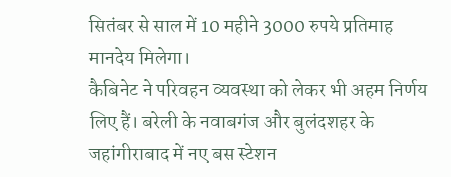सितंबर से साल में 10 महीने 3000 रुपये प्रतिमाह मानदेय मिलेगा।
कैबिनेट ने परिवहन व्यवस्था को लेकर भी अहम निर्णय लिए हैं। बरेली के नवाबगंज और बुलंदशहर के जहांगीराबाद में नए बस स्टेशन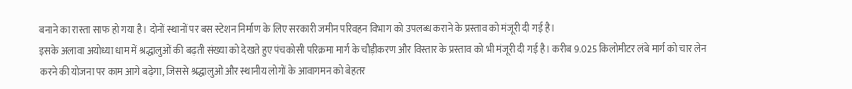बनाने का रास्ता साफ हो गया है। दोनों स्थानों पर बस स्टेशन निर्माण के लिए सरकारी जमीन परिवहन विभाग को उपलब्ध कराने के प्रस्ताव को मंजूरी दी गई है।
इसके अलावा अयोध्या धाम में श्रद्धालुओं की बढ़ती संख्या को देखते हुए पंचकोसी परिक्रमा मार्ग के चौड़ीकरण और विस्तार के प्रस्ताव को भी मंजूरी दी गई है। करीब 9.025 किलोमीटर लंबे मार्ग को चार लेन करने की योजना पर काम आगे बढ़ेगा, जिससे श्रद्धालुओं और स्थानीय लोगों के आवागमन को बेहतर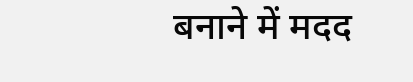बनाने में मदद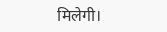मिलेगी।